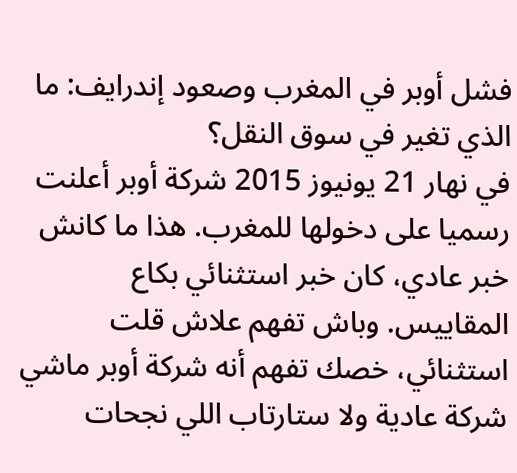فشل أوبر في المغرب وصعود إندرايف: ما الذي تغير في سوق النقل؟
في نهار 21 يونيوز 2015 شركة أوبر أعلنت رسميا على دخولها للمغرب. هذا ما كانش خبر عادي، كان خبر استثنائي بكاع المقاييس. وباش تفهم علاش قلت استثنائي، خصك تفهم أنه شركة أوبر ماشي شركة عادية ولا ستارتاب اللي نجحات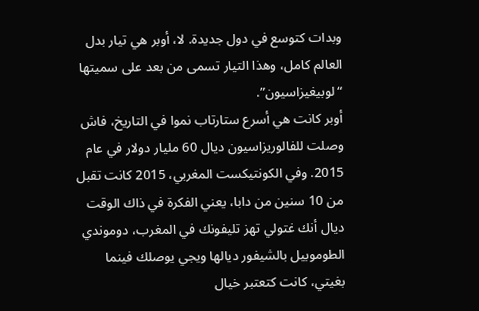وبدات كتوسع في دول جديدة. لا، أوبر هي تيار بدل العالم كامل، وهذا التيار تسمى من بعد على سميتها “لوبيغيزاسيون”.
أوبر كانت هي أسرع ستارتاب نموا في التاريخ، فاش وصلت للفالوريزاسيون ديال 60 مليار دولار في عام 2015. وفي الكونتيكست المغربي، 2015 كانت تقبل من 10 سنين من دابا، يعني الفكرة في ذاك الوقت ديال أنك غتولي تهز تليفونك في المغرب، دوموندي الطوموبيل بالشيفور ديالها ويجي يوصلك فينما بغيتي، كانت كتعتبر خيال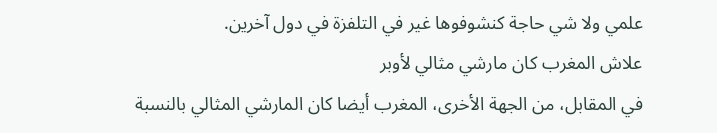علمي ولا شي حاجة كنشوفوها غير في التلفزة في دول آخرين.
علاش المغرب كان مارشي مثالي لأوبر
في المقابل، من الجهة الأخرى، المغرب أيضا كان المارشي المثالي بالنسبة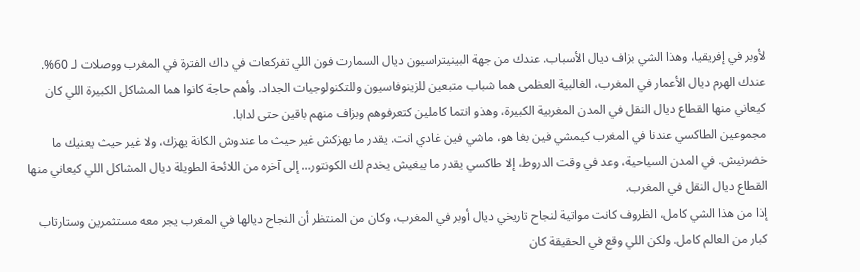لأوبر في إفريقيا، وهذا الشي بزاف ديال الأسباب. عندك من جهة البينيتراسيون ديال السمارت فون اللي تفركعات في داك الفترة في المغرب ووصلات لـ 60%. عندك الهرم ديال الأعمار في المغرب، الغالبية العظمى هما شباب متبعين للزينوفاسيون وللتكنولوجيات الجداد. وأهم حاجة كانوا هما المشاكل الكبيرة اللي كان كيعاني منها القطاع ديال النقل في المدن المغربية الكبيرة، وهذو انتما كاملين كتعرفوهم وبزاف منهم باقين حتى لدابا.
مجموعين الطاكسي عندنا في المغرب كيمشي فين بغا هو، ماشي فين غادي انت. يقدر ما يهزكش غير حيث ما عندوش الكانة يهزك، ولا غير حيث يعنيك ما خضرنيش. في المدن السياحية، وعد في وقت الدروط، إلا طاكسي يقدر ما يبغيش يخدم لك الكونتور… إلى آخره من اللائحة الطويلة ديال المشاكل اللي كيعاني منها القطاع ديال النقل في المغرب.
إذا من هذا الشي كامل، الظروف كانت مواتية لنجاح تاريخي ديال أوبر في المغرب، وكان من المنتظر أن النجاح ديالها في المغرب يجر معه مستثمرين وستارتاب كبار من العالم كامل. ولكن اللي وقع في الحقيقة كان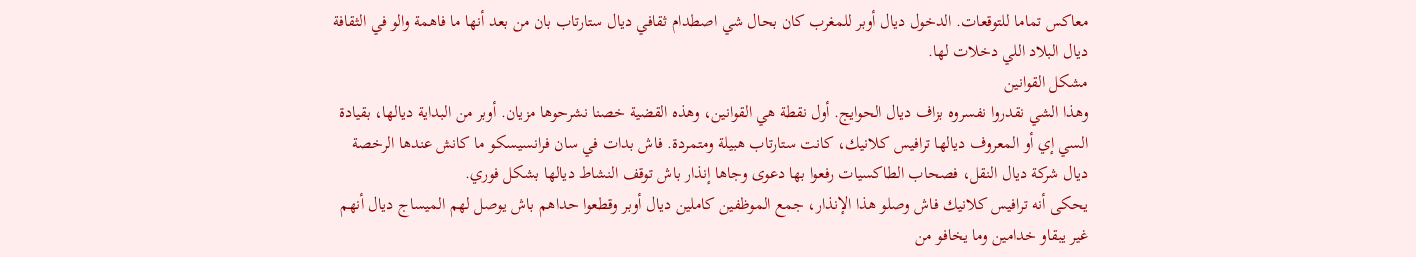معاكس تماما للتوقعات. الدخول ديال أوبر للمغرب كان بحال شي اصطدام ثقافي ديال ستارتاب بان من بعد أنها ما فاهمة والو في الثقافة ديال البلاد اللي دخلات لها.
مشكل القوانين
وهذا الشي نقدروا نفسروه بزاف ديال الحوايج. أول نقطة هي القوانين، وهذه القضية خصنا نشرحوها مزيان. أوبر من البداية ديالها، بقيادة السي إي أو المعروف ديالها ترافيس كلانيك، كانت ستارتاب هبيلة ومتمردة. فاش بدات في سان فرانسيسكو ما كانش عندها الرخصة ديال شركة ديال النقل، فصحاب الطاكسيات رفعوا بها دعوى وجاها إنذار باش توقف النشاط ديالها بشكل فوري.
يحكى أنه ترافيس كلانيك فاش وصلو هذا الإنذار، جمع الموظفين كاملين ديال أوبر وقطعوا حداهم باش يوصل لهم الميساج ديال أنهم غير يبقاو خدامين وما يخافو من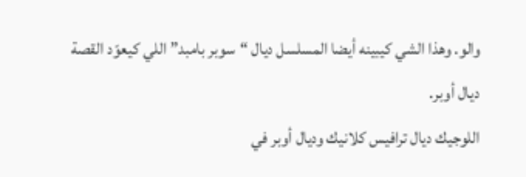والو. وهذا الشي كيبينه أيضا المسلسل ديال “سوبر بامبد” اللي كيعوّد القصة ديال أوبر.
اللوجيك ديال ترافيس كلانيك وديال أوبر في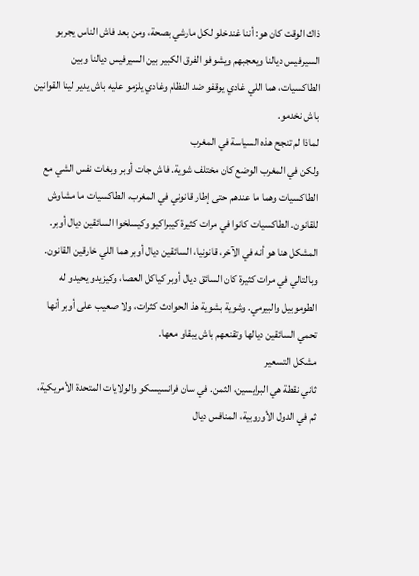ذاك الوقت كان هو: أننا غندخلو لكل مارشي بصحة، ومن بعد فاش الناس يجربو السيرفيس ديالنا ويعجبهم ويشوفو الفرق الكبير بين السيرفيس ديالنا وبين الطاكسيات، هما اللي غادي يوقفو ضد النظام وغادي يلزمو عليه باش يدير لينا القوانين باش نخدمو.
لماذا لم تنجح هذه السياسة في المغرب
ولكن في المغرب الوضع كان مختلف شوية. فاش جات أوبر وبغات نفس الشي مع الطاكسيات وهما ما عندهم حتى إطار قانوني في المغرب، الطاكسيات ما مشاوش للقانون. الطاكسيات كانوا في مرات كثيرة كيبراكيو وكيسلخوا السائقين ديال أوبر. المشكل هنا هو أنه في الآخر، قانونيا، السائقين ديال أوبر هما اللي خارقين القانون. وبالتالي في مرات كثيرة كان السائق ديال أوبر كياكل العصا، وكيزيدو يحيدو له الطوموبيل والبيرمي. وشوية بشوية هذ الحوادث كثرات، ولا صعيب على أوبر أنها تحمي السائقين ديالها وتقنعهم باش يبقاو معها.
مشكل التسعير
ثاني نقطة هي البرايسين، الثمن. في سان فرانسيسكو والولايات المتحدة الأمريكية، ثم في الدول الأوروبية، المنافس ديال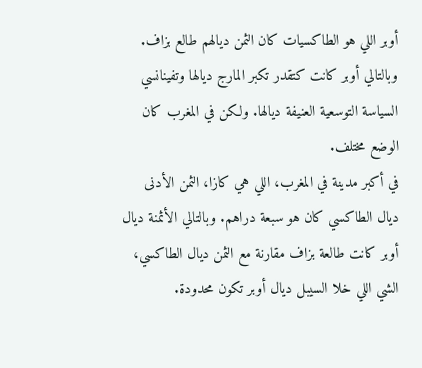أوبر اللي هو الطاكسيات كان الثمن ديالهم طالع بزاف. وبالتالي أوبر كانت كتقدر تكبر المارج ديالها وتفينانسي السياسة التوسعية العنيفة ديالها. ولكن في المغرب كان الوضع مختلف.
في أكبر مدينة في المغرب، اللي هي كازا، الثمن الأدنى ديال الطاكسي كان هو سبعة دراهم. وبالتالي الأثمنة ديال أوبر كانت طالعة بزاف مقارنة مع الثمن ديال الطاكسي، الشي اللي خلا السيبل ديال أوبر تكون محدودة.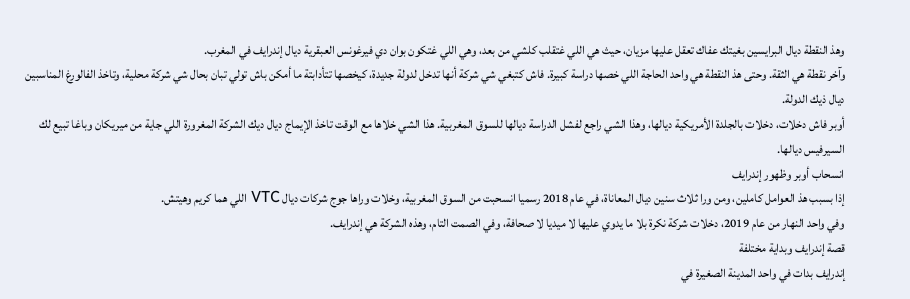وهذ النقطة ديال البرايسين بغيتك عفاك تعقل عليها مزيان، حيث هي اللي غتقلب كلشي من بعد، وهي اللي غتكون بوان دي فيرغونس العبقرية ديال إندرايف في المغرب.
وآخر نقطة هي الثقة. وحتى هذ النقطة هي واحد الحاجة اللي خصها دراسة كبيرة. فاش كتبغي شي شركة أنها تدخل لدولة جديدة، كيخصها تتأدابتة ما أمكن باش تولي تبان بحال شي شركة محلية، وتاخذ الفالورغ المناسبين ديال ذيك الدولة.
أوبر فاش دخلات، دخلات بالجلدة الأمريكية ديالها، وهذا الشي راجع لفشل الدراسة ديالها للسوق المغربية. هذا الشي خلاها مع الوقت تاخذ الإيماج ديال ديك الشركة المغرورة اللي جاية من ميريكان وباغا تبيع لك السيرفيس ديالها.
انسحاب أوبر وظهور إندرايف
إذا بسبب هذ العوامل كاملين، ومن ورا ثلاث سنين ديال المعاناة، في عام 2018 رسميا انسحبت من السوق المغربية، وخلات وراها جوج شركات ديال VTC اللي هما كريم وهيتش.
وفي واحد النهار من عام 2019، دخلات شركة نكرة بلا ما يدوي عليها لا ميديا لا صحافة، وفي الصمت التام، وهذه الشركة هي إندرايف.
قصة إندرايف وبداية مختلفة
إندرايف بدات في واحد المدينة الصغيرة في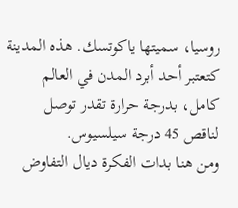روسيا، سميتها ياكوتسك. هذه المدينة كتعتبر أحد أبرد المدن في العالم كامل، بدرجة حرارة تقدر توصل لناقص 45 درجة سيلسيوس.
ومن هنا بدات الفكرة ديال التفاوض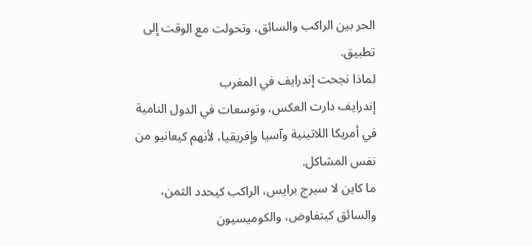الحر بين الراكب والسائق، وتحولت مع الوقت إلى تطبيق.
لماذا نجحت إندرايف في المغرب
إندرايف دارت العكس، وتوسعات في الدول النامية في أمريكا اللاتينية وآسيا وإفريقيا، لأنهم كيعانيو من نفس المشاكل.
ما كاين لا سيرج برايس، الراكب كيحدد الثمن، والسائق كيتفاوض، والكوميسيون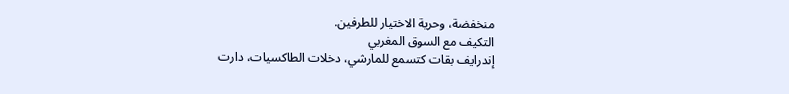منخفضة، وحرية الاختيار للطرفين.
التكيف مع السوق المغربي
إندرايف بقات كتسمع للمارشي، دخلات الطاكسيات، دارت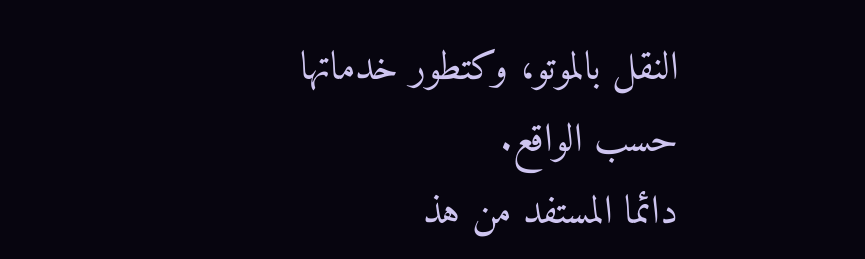النقل بالموتو، وكتطور خدماتها حسب الواقع.
دائما المستفد من هذ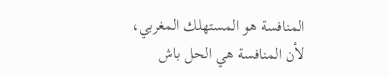المنافسة هو المستهلك المغربي، لأن المنافسة هي الحل باش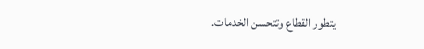يتطور القطاع وتتحسن الخدمات.